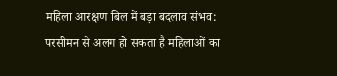महिला आरक्षण बिल में बड़ा बदलाव संभव: परसीमन से अलग हो सकता है महिलाओं का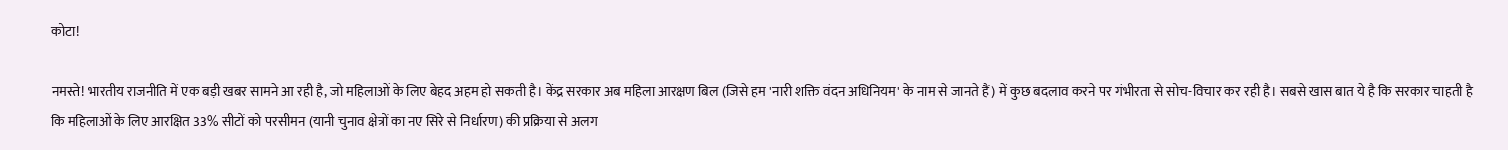कोटा!

नमस्ते! भारतीय राजनीति में एक बड़ी खबर सामने आ रही है, जो महिलाओं के लिए बेहद अहम हो सकती है। केंद्र सरकार अब महिला आरक्षण बिल (जिसे हम 'नारी शक्ति वंदन अधिनियम' के नाम से जानते हैं) में कुछ बदलाव करने पर गंभीरता से सोच-विचार कर रही है। सबसे खास बात ये है कि सरकार चाहती है कि महिलाओं के लिए आरक्षित 33% सीटों को परसीमन (यानी चुनाव क्षेत्रों का नए सिरे से निर्धारण) की प्रक्रिया से अलग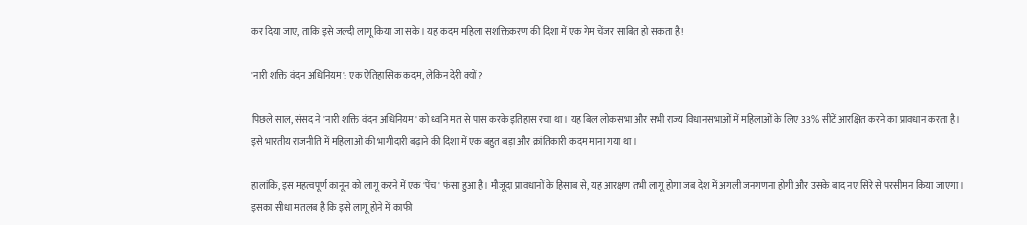कर दिया जाए, ताकि इसे जल्दी लागू किया जा सके। यह कदम महिला सशक्तिकरण की दिशा में एक गेम चेंजर साबित हो सकता है!

'नारी शक्ति वंदन अधिनियम': एक ऐतिहासिक कदम, लेकिन देरी क्यों?

पिछले साल, संसद ने 'नारी शक्ति वंदन अधिनियम' को ध्वनि मत से पास करके इतिहास रचा था। यह बिल लोकसभा और सभी राज्य विधानसभाओं में महिलाओं के लिए 33% सीटें आरक्षित करने का प्रावधान करता है। इसे भारतीय राजनीति में महिलाओं की भागीदारी बढ़ाने की दिशा में एक बहुत बड़ा और क्रांतिकारी कदम माना गया था।

हालांकि, इस महत्वपूर्ण कानून को लागू करने में एक 'पेंच' फंसा हुआ है। मौजूदा प्रावधानों के हिसाब से, यह आरक्षण तभी लागू होगा जब देश में अगली जनगणना होगी और उसके बाद नए सिरे से परसीमन किया जाएगा। इसका सीधा मतलब है कि इसे लागू होने में काफी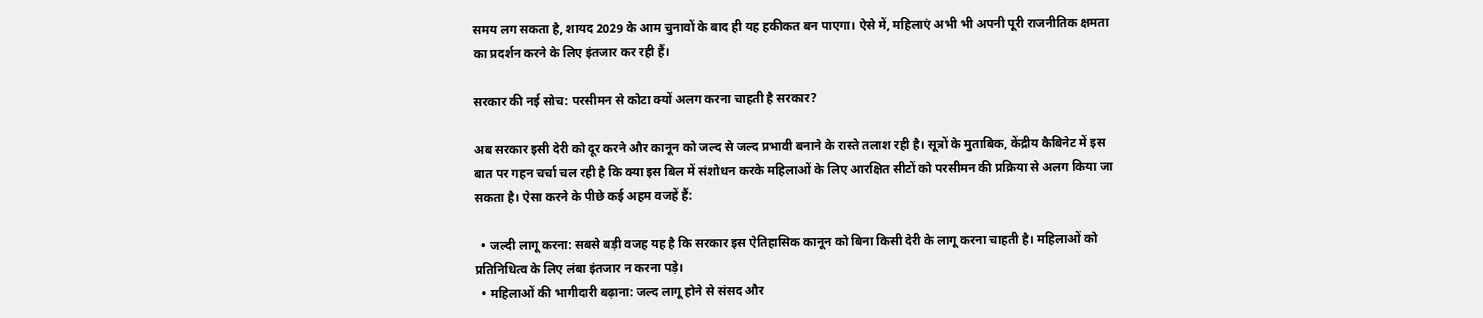समय लग सकता है, शायद 2029 के आम चुनावों के बाद ही यह हकीकत बन पाएगा। ऐसे में, महिलाएं अभी भी अपनी पूरी राजनीतिक क्षमता का प्रदर्शन करने के लिए इंतजार कर रही हैं।

सरकार की नई सोच: परसीमन से कोटा क्यों अलग करना चाहती है सरकार?

अब सरकार इसी देरी को दूर करने और कानून को जल्द से जल्द प्रभावी बनाने के रास्ते तलाश रही है। सूत्रों के मुताबिक, केंद्रीय कैबिनेट में इस बात पर गहन चर्चा चल रही है कि क्या इस बिल में संशोधन करके महिलाओं के लिए आरक्षित सीटों को परसीमन की प्रक्रिया से अलग किया जा सकता है। ऐसा करने के पीछे कई अहम वजहें हैं:

  • जल्दी लागू करना: सबसे बड़ी वजह यह है कि सरकार इस ऐतिहासिक कानून को बिना किसी देरी के लागू करना चाहती है। महिलाओं को प्रतिनिधित्व के लिए लंबा इंतजार न करना पड़े।
  • महिलाओं की भागीदारी बढ़ाना: जल्द लागू होने से संसद और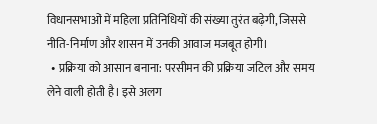विधानसभाओं में महिला प्रतिनिधियों की संख्या तुरंत बढ़ेगी, जिससे नीति-निर्माण और शासन में उनकी आवाज मजबूत होगी।
  • प्रक्रिया को आसान बनाना: परसीमन की प्रक्रिया जटिल और समय लेने वाली होती है। इसे अलग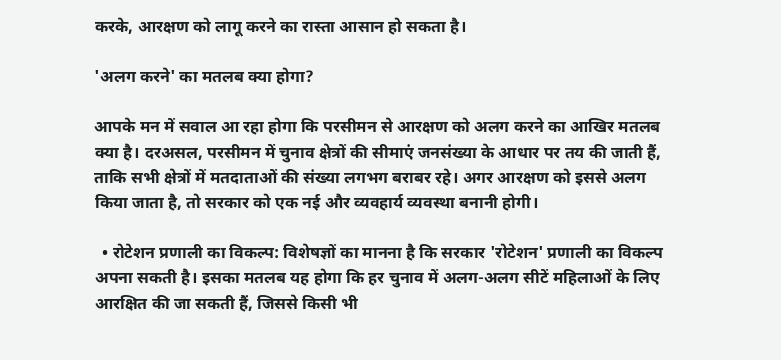करके, आरक्षण को लागू करने का रास्ता आसान हो सकता है।

'अलग करने' का मतलब क्या होगा?

आपके मन में सवाल आ रहा होगा कि परसीमन से आरक्षण को अलग करने का आखिर मतलब क्या है। दरअसल, परसीमन में चुनाव क्षेत्रों की सीमाएं जनसंख्या के आधार पर तय की जाती हैं, ताकि सभी क्षेत्रों में मतदाताओं की संख्या लगभग बराबर रहे। अगर आरक्षण को इससे अलग किया जाता है, तो सरकार को एक नई और व्यवहार्य व्यवस्था बनानी होगी।

  • रोटेशन प्रणाली का विकल्प: विशेषज्ञों का मानना है कि सरकार 'रोटेशन' प्रणाली का विकल्प अपना सकती है। इसका मतलब यह होगा कि हर चुनाव में अलग-अलग सीटें महिलाओं के लिए आरक्षित की जा सकती हैं, जिससे किसी भी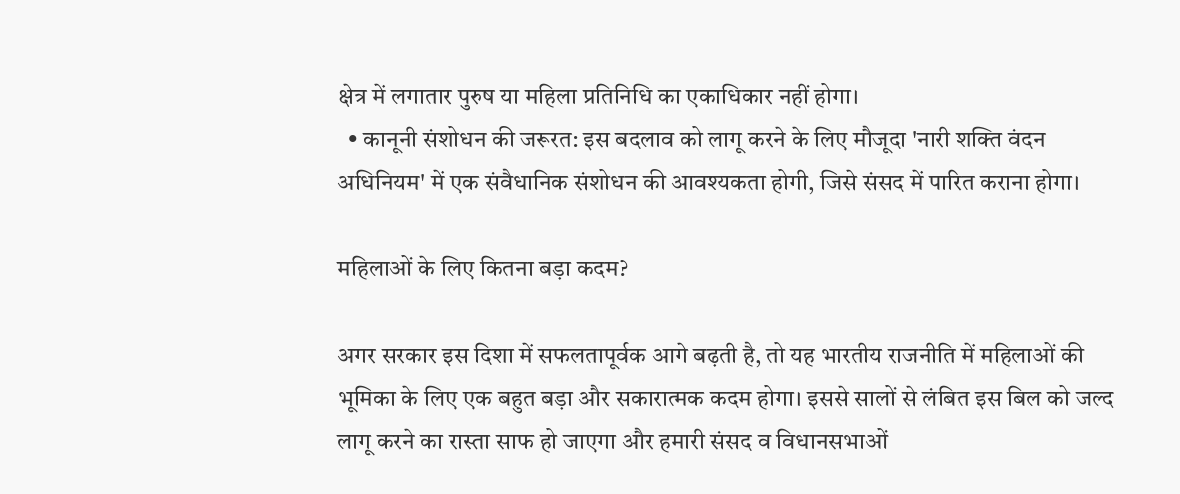क्षेत्र में लगातार पुरुष या महिला प्रतिनिधि का एकाधिकार नहीं होगा।
  • कानूनी संशोधन की जरूरत: इस बदलाव को लागू करने के लिए मौजूदा 'नारी शक्ति वंदन अधिनियम' में एक संवैधानिक संशोधन की आवश्यकता होगी, जिसे संसद में पारित कराना होगा।

महिलाओं के लिए कितना बड़ा कदम?

अगर सरकार इस दिशा में सफलतापूर्वक आगे बढ़ती है, तो यह भारतीय राजनीति में महिलाओं की भूमिका के लिए एक बहुत बड़ा और सकारात्मक कदम होगा। इससे सालों से लंबित इस बिल को जल्द लागू करने का रास्ता साफ हो जाएगा और हमारी संसद व विधानसभाओं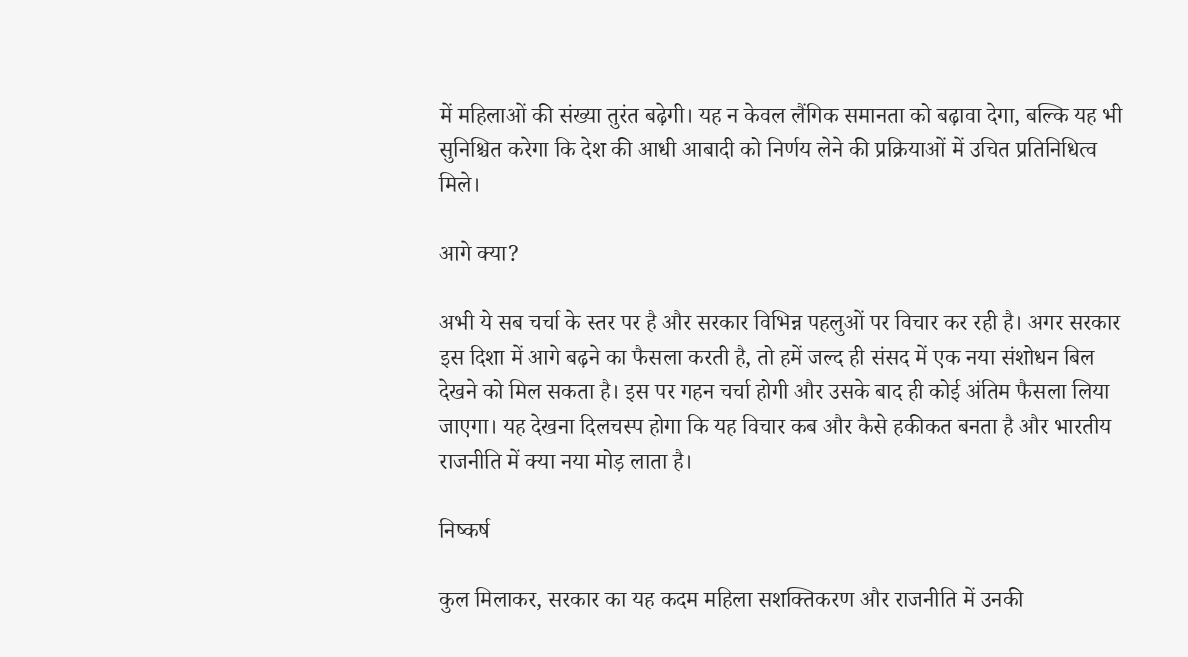में महिलाओं की संख्या तुरंत बढ़ेगी। यह न केवल लैंगिक समानता को बढ़ावा देगा, बल्कि यह भी सुनिश्चित करेगा कि देश की आधी आबादी को निर्णय लेने की प्रक्रियाओं में उचित प्रतिनिधित्व मिले।

आगे क्या?

अभी ये सब चर्चा के स्तर पर है और सरकार विभिन्न पहलुओं पर विचार कर रही है। अगर सरकार इस दिशा में आगे बढ़ने का फैसला करती है, तो हमें जल्द ही संसद में एक नया संशोधन बिल देखने को मिल सकता है। इस पर गहन चर्चा होगी और उसके बाद ही कोई अंतिम फैसला लिया जाएगा। यह देखना दिलचस्प होगा कि यह विचार कब और कैसे हकीकत बनता है और भारतीय राजनीति में क्या नया मोड़ लाता है।

निष्कर्ष

कुल मिलाकर, सरकार का यह कदम महिला सशक्तिकरण और राजनीति में उनकी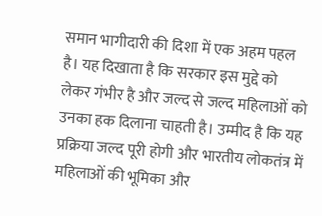समान भागीदारी की दिशा में एक अहम पहल है। यह दिखाता है कि सरकार इस मुद्दे को लेकर गंभीर है और जल्द से जल्द महिलाओं को उनका हक दिलाना चाहती है। उम्मीद है कि यह प्रक्रिया जल्द पूरी होगी और भारतीय लोकतंत्र में महिलाओं की भूमिका और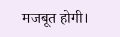मजबूत होगी।